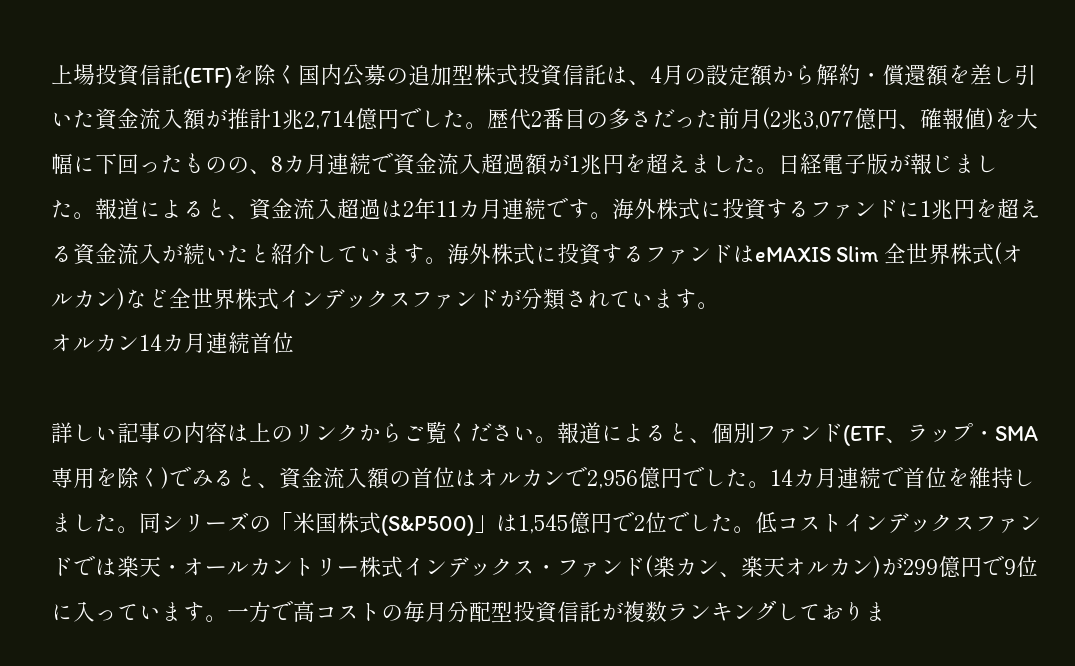上場投資信託(ETF)を除く国内公募の追加型株式投資信託は、4月の設定額から解約・償還額を差し引いた資金流入額が推計1兆2,714億円でした。歴代2番目の多さだった前月(2兆3,077億円、確報値)を大幅に下回ったものの、8カ月連続で資金流入超過額が1兆円を超えました。日経電子版が報じました。報道によると、資金流入超過は2年11カ月連続です。海外株式に投資するファンドに1兆円を超える資金流入が続いたと紹介しています。海外株式に投資するファンドはeMAXIS Slim 全世界株式(オルカン)など全世界株式インデックスファンドが分類されています。
オルカン14カ月連続首位

詳しい記事の内容は上のリンクからご覧ください。報道によると、個別ファンド(ETF、ラップ・SMA専用を除く)でみると、資金流入額の首位はオルカンで2,956億円でした。14カ月連続で首位を維持しました。同シリーズの「米国株式(S&P500)」は1,545億円で2位でした。低コストインデックスファンドでは楽天・オールカントリー株式インデックス・ファンド(楽カン、楽天オルカン)が299億円で9位に入っています。一方で高コストの毎月分配型投資信託が複数ランキングしておりま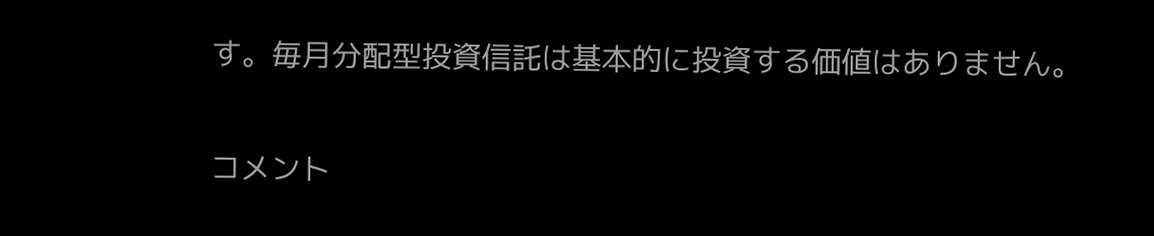す。毎月分配型投資信託は基本的に投資する価値はありません。

コメント